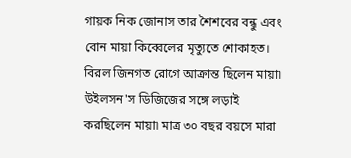গায়ক নিক জোনাস তার শৈশবের বন্ধু এবং বোন মায়া কিব্বেলের মৃত্যুতে শোকাহত। বিরল জিনগত রোগে আক্রান্ত ছিলেন মায়া৷ উইলসন'স ডিজিজের সঙ্গে লড়াই করছিলেন মায়া৷ মাত্র ৩০ বছর বয়সে মারা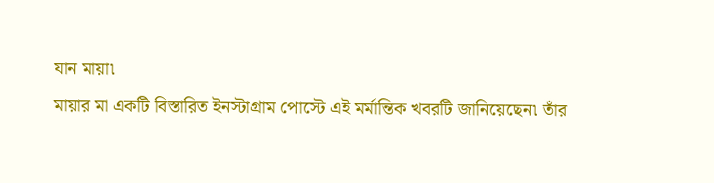যান মায়া৷
মায়ার মা একটি বিস্তারিত ইনস্টাগ্রাম পোস্টে এই মর্মান্তিক খবরটি জানিয়েছেন৷ তাঁর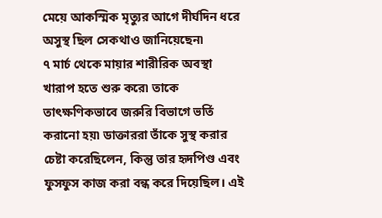মেয়ে আকস্মিক মৃত্যুর আগে দীর্ঘদিন ধরে অসুস্থ ছিল সেকথাও জানিয়েছেন৷
৭ মার্চ থেকে মায়ার শারীরিক অবস্থা খারাপ হতে শুরু করে৷ তাকে তাৎক্ষণিকভাবে জরুরি বিভাগে ভর্তি করানো হয়৷ ডাক্তাররা তাঁকে সুস্থ করার চেষ্টা করেছিলেন, কিন্তু তার হৃদপিণ্ড এবং ফুসফুস কাজ করা বন্ধ করে দিয়েছিল। এই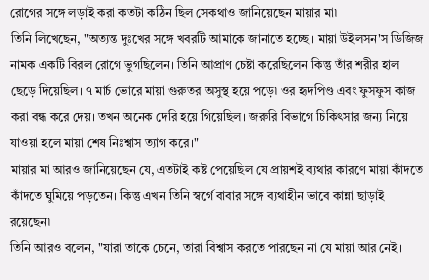রোগের সঙ্গে লড়াই করা কতটা কঠিন ছিল সেকথাও জানিয়েছেন মায়ার মা৷
তিনি লিখেছেন, "অত্যন্ত দুঃখের সঙ্গে খবরটি আমাকে জানাতে হচ্ছে। মায়া উইলসন'স ডিজিজ নামক একটি বিরল রোগে ভুগছিলেন। তিনি আপ্রাণ চেষ্টা করেছিলেন কিন্তু তাঁর শরীর হাল ছেড়ে দিয়েছিল। ৭ মার্চ ভোরে মায়া গুরুতর অসুস্থ হয়ে পড়ে৷ ওর হৃদপিণ্ড এবং ফুসফুস কাজ করা বন্ধ করে দেয়। তখন অনেক দেরি হয়ে গিয়েছিল। জরুরি বিভাগে চিকিৎসার জন্য নিয়ে যাওয়া হলে মায়া শেষ নিঃশ্বাস ত্যাগ করে।"
মায়ার মা আরও জানিয়েছেন যে, এতটাই কষ্ট পেয়েছিল যে প্রায়শই ব্যথার কারণে মায়া কাঁদতে কাঁদতে ঘুমিয়ে পড়তেন। কিন্তু এখন তিনি স্বর্গে বাবার সঙ্গে ব্যথাহীন ভাবে কান্না ছাড়াই রয়েছেন৷
তিনি আরও বলেন, "যারা তাকে চেনে, তারা বিশ্বাস করতে পারছেন না যে মায়া আর নেই।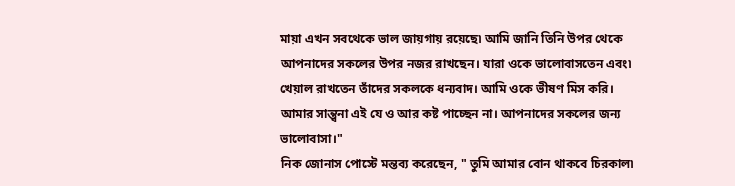মায়া এখন সবথেকে ভাল জায়গায় রয়েছে৷ আমি জানি তিনি উপর থেকে আপনাদের সকলের উপর নজর রাখছেন। যারা ওকে ভালোবাসতেন এবং৷ খেয়াল রাখতেন তাঁদের সকলকে ধন্যবাদ। আমি ওকে ভীষণ মিস করি। আমার সান্ত্বনা এই যে ও আর কষ্ট পাচ্ছেন না। আপনাদের সকলের জন্য ভালোবাসা।"
নিক জোনাস পোস্টে মন্তব্য করেছেন, " তুমি আমার বোন থাকবে চিরকাল৷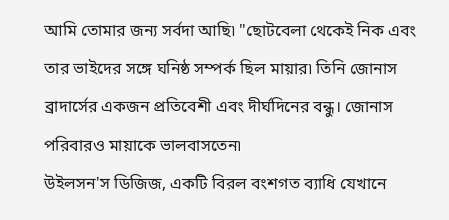আমি তোমার জন্য সর্বদা আছি৷ "ছোটবেলা থেকেই নিক এবং তার ভাইদের সঙ্গে ঘনিষ্ঠ সম্পর্ক ছিল মায়ার৷ তিনি জোনাস ব্রাদার্সের একজন প্রতিবেশী এবং দীর্ঘদিনের বন্ধু। জোনাস পরিবারও মায়াকে ভালবাসতেন৷
উইলসন'স ডিজিজ, একটি বিরল বংশগত ব্যাধি যেখানে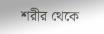শরীর থেকে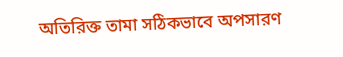অতিরিক্ত তামা সঠিকভাবে অপসারণ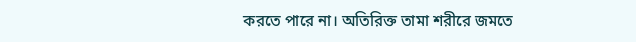করতে পারে না। অতিরিক্ত তামা শরীরে জমতে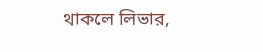থাকলে লিভার,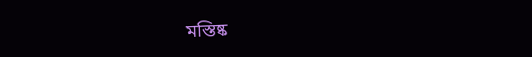মস্তিষ্ক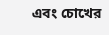এবং চোখের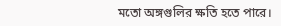মতো অঙ্গগুলির ক্ষতি হতে পারে।